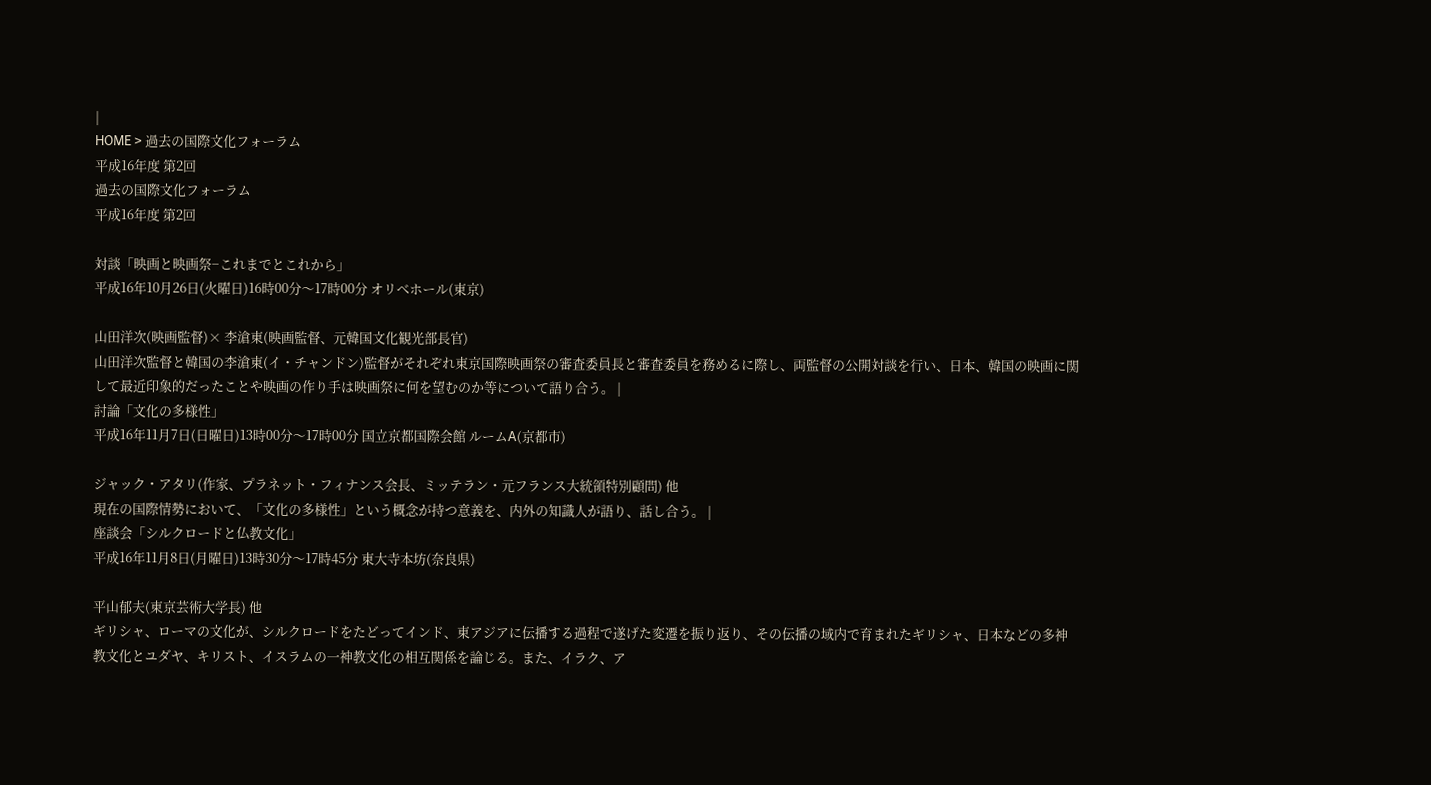|
HOME > 過去の国際文化フォーラム
平成16年度 第2回
過去の国際文化フォーラム
平成16年度 第2回

対談「映画と映画祭−これまでとこれから」
平成16年10月26日(火曜日)16時00分〜17時00分 オリべホール(東京)

山田洋次(映画監督)× 李滄東(映画監督、元韓国文化観光部長官)
山田洋次監督と韓国の李滄東(イ・チャンドン)監督がそれぞれ東京国際映画祭の審査委員長と審査委員を務めるに際し、両監督の公開対談を行い、日本、韓国の映画に関して最近印象的だったことや映画の作り手は映画祭に何を望むのか等について語り合う。 |
討論「文化の多様性」
平成16年11月7日(日曜日)13時00分〜17時00分 国立京都国際会館 ルームA(京都市)

ジャック・アタリ(作家、プラネット・フィナンス会長、ミッテラン・元フランス大統領特別顧問) 他
現在の国際情勢において、「文化の多様性」という概念が持つ意義を、内外の知識人が語り、話し合う。 |
座談会「シルクロードと仏教文化」
平成16年11月8日(月曜日)13時30分〜17時45分 東大寺本坊(奈良県)

平山郁夫(東京芸術大学長) 他
ギリシャ、ローマの文化が、シルクロードをたどってインド、東アジアに伝播する過程で遂げた変遷を振り返り、その伝播の域内で育まれたギリシャ、日本などの多神教文化とユダヤ、キリスト、イスラムの一神教文化の相互関係を論じる。また、イラク、ア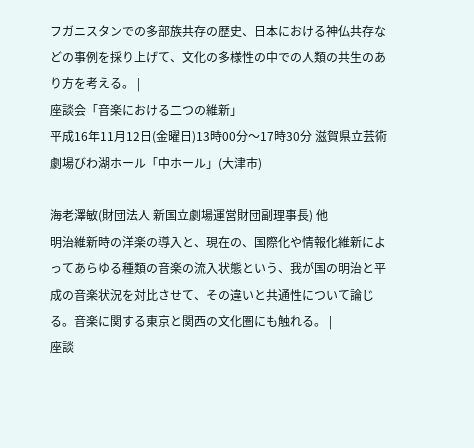フガニスタンでの多部族共存の歴史、日本における神仏共存などの事例を採り上げて、文化の多様性の中での人類の共生のあり方を考える。 |
座談会「音楽における二つの維新」
平成16年11月12日(金曜日)13時00分〜17時30分 滋賀県立芸術劇場びわ湖ホール「中ホール」(大津市)

海老澤敏(財団法人 新国立劇場運営財団副理事長) 他
明治維新時の洋楽の導入と、現在の、国際化や情報化維新によってあらゆる種類の音楽の流入状態という、我が国の明治と平成の音楽状況を対比させて、その違いと共通性について論じる。音楽に関する東京と関西の文化圏にも触れる。 |
座談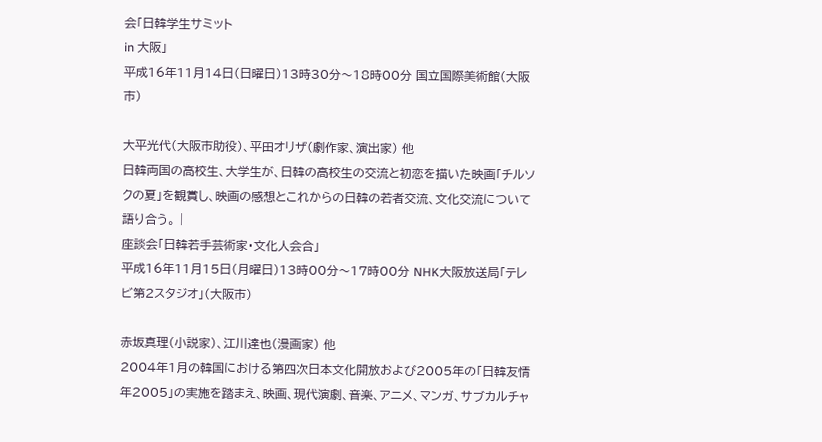会「日韓学生サミット
in 大阪」
平成16年11月14日(日曜日)13時30分〜18時00分 国立国際美術館(大阪市)

大平光代(大阪市助役)、平田オリザ(劇作家、演出家) 他
日韓両国の高校生、大学生が、日韓の高校生の交流と初恋を描いた映画「チルソクの夏」を観賞し、映画の感想とこれからの日韓の若者交流、文化交流について語り合う。 |
座談会「日韓若手芸術家・文化人会合」
平成16年11月15日(月曜日)13時00分〜17時00分 NHK大阪放送局「テレビ第2スタジオ」(大阪市)

赤坂真理(小説家)、江川達也(漫画家) 他
2004年1月の韓国における第四次日本文化開放および2005年の「日韓友情年2005」の実施を踏まえ、映画、現代演劇、音楽、アニメ、マンガ、サブカルチャ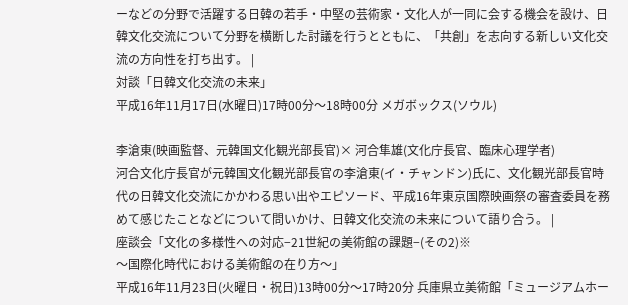ーなどの分野で活躍する日韓の若手・中堅の芸術家・文化人が一同に会する機会を設け、日韓文化交流について分野を横断した討議を行うとともに、「共創」を志向する新しい文化交流の方向性を打ち出す。 |
対談「日韓文化交流の未来」
平成16年11月17日(水曜日)17時00分〜18時00分 メガボックス(ソウル)

李滄東(映画監督、元韓国文化観光部長官)× 河合隼雄(文化庁長官、臨床心理学者)
河合文化庁長官が元韓国文化観光部長官の李滄東(イ・チャンドン)氏に、文化観光部長官時代の日韓文化交流にかかわる思い出やエピソード、平成16年東京国際映画祭の審査委員を務めて感じたことなどについて問いかけ、日韓文化交流の未来について語り合う。 |
座談会「文化の多様性への対応−21世紀の美術館の課題−(その2)※
〜国際化時代における美術館の在り方〜」
平成16年11月23日(火曜日・祝日)13時00分〜17時20分 兵庫県立美術館「ミュージアムホー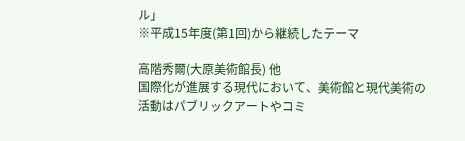ル」
※平成15年度(第1回)から継続したテーマ

高階秀爾(大原美術館長) 他
国際化が進展する現代において、美術館と現代美術の活動はパブリックアートやコミ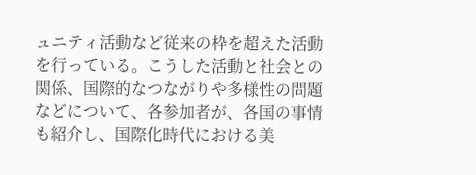ュニティ活動など従来の枠を超えた活動を行っている。こうした活動と社会との関係、国際的なつながりや多様性の問題などについて、各参加者が、各国の事情も紹介し、国際化時代における美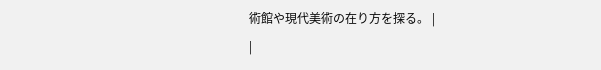術館や現代美術の在り方を探る。 |
|